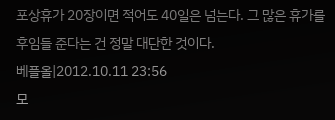포상휴가 20장이면 적어도 40일은 넘는다. 그 많은 휴가를 후임들 준다는 건 정말 대단한 것이다.
베플올|2012.10.11 23:56
모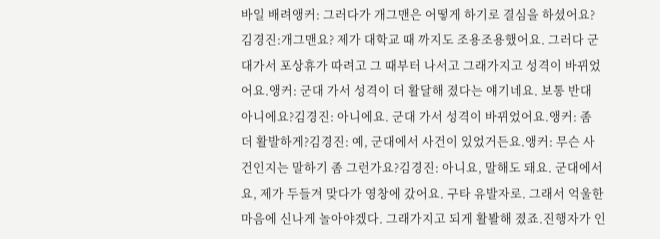바일 배려앵커: 그러다가 개그맨은 어떻게 하기로 결심을 하셨어요?김경진:개그맨요? 제가 대학교 때 까지도 조용조용했어요. 그러다 군대가서 포상휴가 따려고 그 때부터 나서고 그래가지고 성격이 바뀌었어요.앵커: 군대 가서 성격이 더 활달해 졌다는 얘기네요. 보통 반대 아니에요?김경진: 아니에요. 군대 가서 성격이 바뀌었어요.앵커: 좀 더 활발하게?김경진: 예, 군대에서 사건이 있었거든요.앵커: 무슨 사건인지는 말하기 좀 그런가요?김경진: 아니요, 말해도 돼요. 군대에서요, 제가 두들겨 맞다가 영창에 갔어요. 구타 유발자로. 그래서 억울한 마음에 신나게 놀아야겠다. 그래가지고 되게 활봘해 졌죠.진행자가 인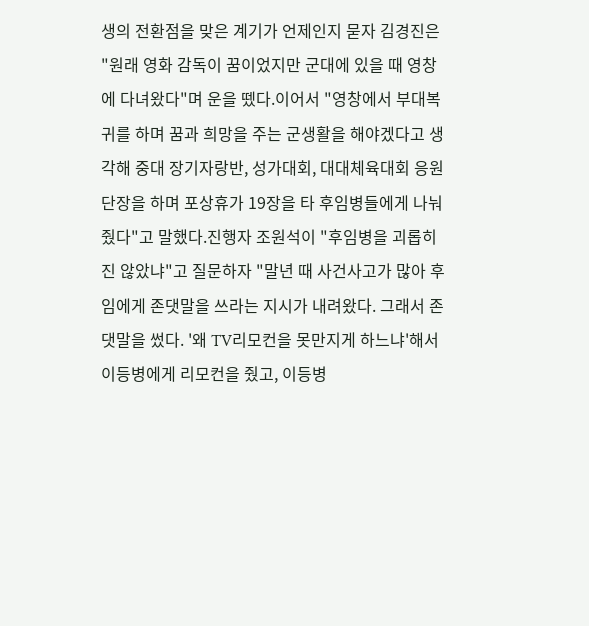생의 전환점을 맞은 계기가 언제인지 묻자 김경진은 "원래 영화 감독이 꿈이었지만 군대에 있을 때 영창에 다녀왔다"며 운을 뗐다.이어서 "영창에서 부대복귀를 하며 꿈과 희망을 주는 군생활을 해야겠다고 생각해 중대 장기자랑반, 성가대회, 대대체육대회 응원단장을 하며 포상휴가 19장을 타 후임병들에게 나눠줬다"고 말했다.진행자 조원석이 "후임병을 괴롭히진 않았냐"고 질문하자 "말년 때 사건사고가 많아 후임에게 존댓말을 쓰라는 지시가 내려왔다. 그래서 존댓말을 썼다. '왜 TV리모컨을 못만지게 하느냐'해서 이등병에게 리모컨을 줬고, 이등병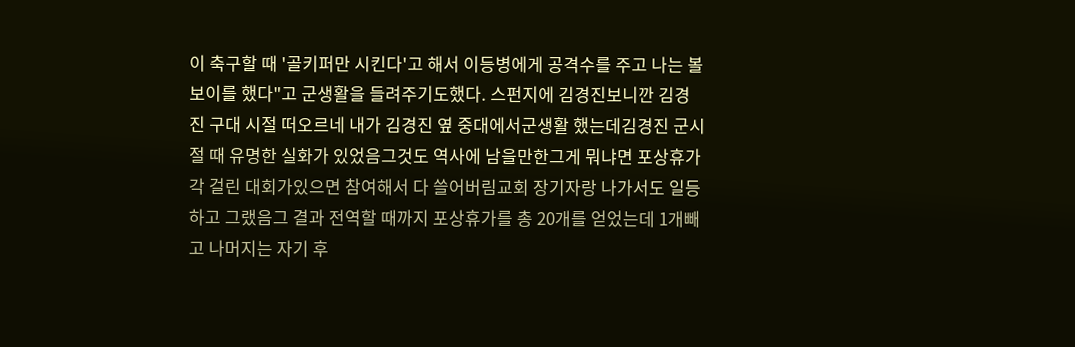이 축구할 때 '골키퍼만 시킨다'고 해서 이등병에게 공격수를 주고 나는 볼보이를 했다"고 군생활을 들려주기도했다. 스펀지에 김경진보니깐 김경진 구대 시절 떠오르네 내가 김경진 옆 중대에서군생활 했는데김경진 군시절 때 유명한 실화가 있었음그것도 역사에 남을만한그게 뭐냐면 포상휴가각 걸린 대회가있으면 참여해서 다 쓸어버림교회 장기자랑 나가서도 일등하고 그랬음그 결과 전역할 때까지 포상휴가를 총 20개를 얻었는데 1개빼고 나머지는 자기 후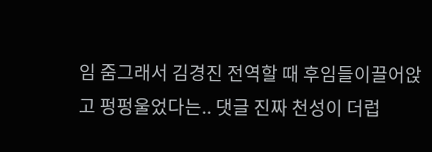임 줌그래서 김경진 전역할 때 후임들이끌어앉고 펑펑울었다는.. 댓글 진짜 천성이 더럽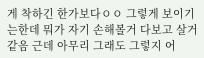게 착하긴 한가보다ㅇㅇ 그렇게 보이기는한데 뭐가 자기 손해볼거 다보고 살거같음 근데 아무리 그래도 그렇지 어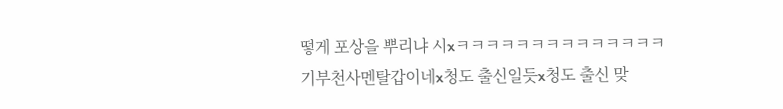떻게 포상을 뿌리냐 시xㅋㅋㅋㅋㅋㅋㅋㅋㅋㅋㅋㅋㅋㅋ기부천사멘탈갑이네x청도 출신일듯x청도 출신 맞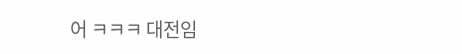어 ㅋㅋㅋ 대전임